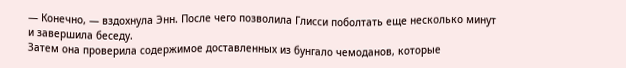— Конечно, — вздохнула Энн. После чего позволила Глисси поболтать еще несколько минут и завершила беседу.
Затем она проверила содержимое доставленных из бунгало чемоданов, которые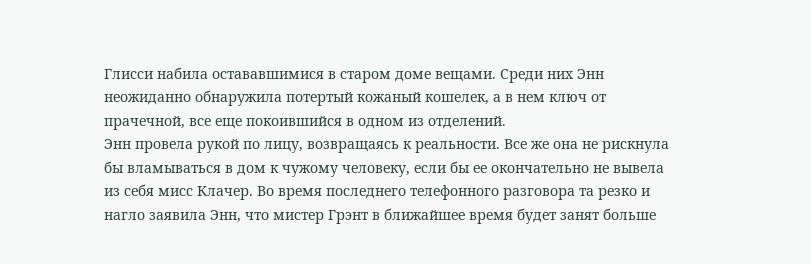Глисси набила остававшимися в старом доме вещами. Среди них Энн неожиданно обнаружила потертый кожаный кошелек, а в нем ключ от прачечной, все еще покоившийся в одном из отделений.
Энн провела рукой по лицу, возвращаясь к реальности. Все же она не рискнула бы вламываться в дом к чужому человеку, если бы ее окончательно не вывела из себя мисс Клачер. Во время последнего телефонного разговора та резко и нагло заявила Энн, что мистер Грэнт в ближайшее время будет занят больше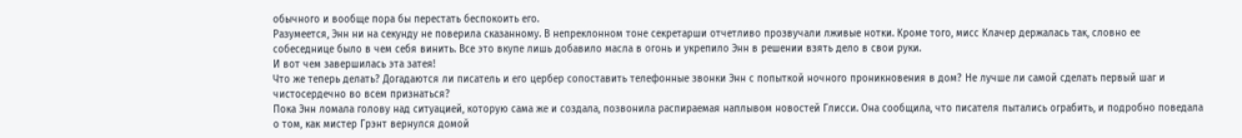обычного и вообще пора бы перестать беспокоить его.
Разумеется, Энн ни на секунду не поверила сказанному. В непреклонном тоне секретарши отчетливо прозвучали лживые нотки. Кроме того, мисс Клачер держалась так, словно ее собеседнице было в чем себя винить. Все это вкупе лишь добавило масла в огонь и укрепило Энн в решении взять дело в свои руки.
И вот чем завершилась эта затея!
Что же теперь делать? Догадаются ли писатель и его цербер сопоставить телефонные звонки Энн с попыткой ночного проникновения в дом? Не лучше ли самой сделать первый шаг и чистосердечно во всем признаться?
Пока Энн ломала голову над ситуацией, которую сама же и создала, позвонила распираемая наплывом новостей Глисси. Она сообщила, что писателя пытались ограбить, и подробно поведала о том, как мистер Грэнт вернулся домой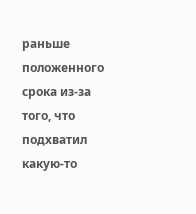раньше положенного срока из-за того, что подхватил какую-то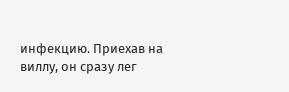инфекцию. Приехав на виллу, он сразу лег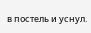в постель и уснул.